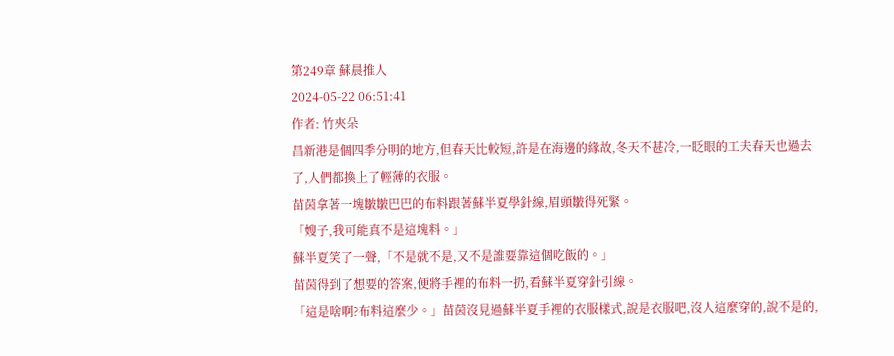第249章 蘇晨推人
2024-05-22 06:51:41
作者: 竹夾朵
昌新港是個四季分明的地方,但春天比較短,許是在海邊的緣故,冬天不甚冷,一眨眼的工夫春天也過去了,人們都換上了輕薄的衣服。
苗茵拿著一塊皺皺巴巴的布料跟著蘇半夏學針線,眉頭皺得死緊。
「嫂子,我可能真不是這塊料。」
蘇半夏笑了一聲,「不是就不是,又不是誰要靠這個吃飯的。」
苗茵得到了想要的答案,便將手裡的布料一扔,看蘇半夏穿針引線。
「這是啥啊?布料這麼少。」苗茵沒見過蘇半夏手裡的衣服樣式,說是衣服吧,沒人這麼穿的,說不是的,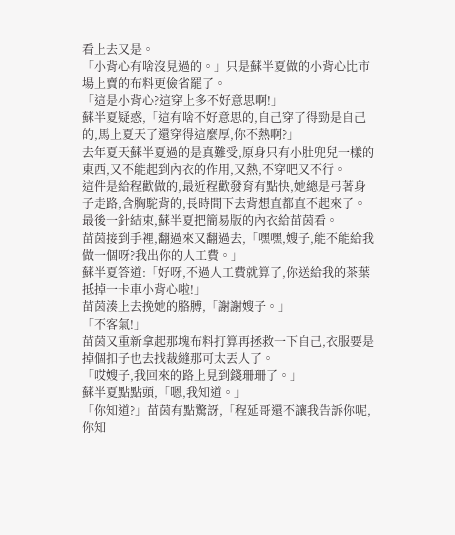看上去又是。
「小背心有啥沒見過的。」只是蘇半夏做的小背心比市場上賣的布料更儉省罷了。
「這是小背心?這穿上多不好意思啊!」
蘇半夏疑惑,「這有啥不好意思的,自己穿了得勁是自己的,馬上夏天了還穿得這麼厚,你不熱啊?」
去年夏天蘇半夏過的是真難受,原身只有小肚兜兒一樣的東西,又不能起到內衣的作用,又熱,不穿吧又不行。
這件是給程歡做的,最近程歡發育有點快,她總是弓著身子走路,含胸駝背的,長時間下去背想直都直不起來了。
最後一針結束,蘇半夏把簡易版的內衣給苗茵看。
苗茵接到手裡,翻過來又翻過去,「嘿嘿,嫂子,能不能給我做一個呀?我出你的人工費。」
蘇半夏答道:「好呀,不過人工費就算了,你送給我的茶葉抵掉一卡車小背心啦!」
苗茵湊上去挽她的胳膊,「謝謝嫂子。」
「不客氣!」
苗茵又重新拿起那塊布料打算再拯救一下自己,衣服要是掉個扣子也去找裁縫那可太丟人了。
「哎嫂子,我回來的路上見到錢珊珊了。」
蘇半夏點點頭,「嗯,我知道。」
「你知道?」苗茵有點驚訝,「程延哥還不讓我告訴你呢,你知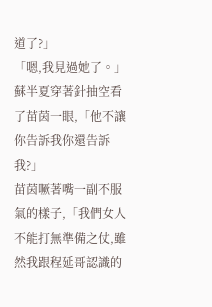道了?」
「嗯,我見過她了。」蘇半夏穿著針抽空看了苗茵一眼,「他不讓你告訴我你還告訴我?」
苗茵噘著嘴一副不服氣的樣子,「我們女人不能打無準備之仗,雖然我跟程延哥認識的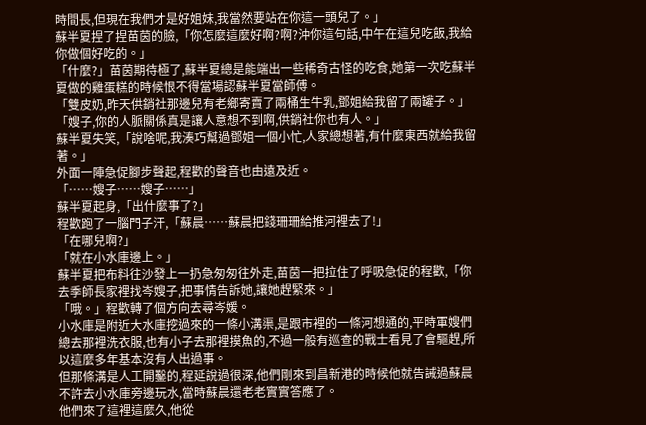時間長,但現在我們才是好姐妹,我當然要站在你這一頭兒了。」
蘇半夏捏了捏苗茵的臉,「你怎麼這麼好啊?啊?沖你這句話,中午在這兒吃飯,我給你做個好吃的。」
「什麼?」苗茵期待極了,蘇半夏總是能端出一些稀奇古怪的吃食,她第一次吃蘇半夏做的雞蛋糕的時候恨不得當場認蘇半夏當師傅。
「雙皮奶,昨天供銷社那邊兒有老鄉寄賣了兩桶生牛乳,鄧姐給我留了兩罐子。」
「嫂子,你的人脈關係真是讓人意想不到啊,供銷社你也有人。」
蘇半夏失笑,「說啥呢,我湊巧幫過鄧姐一個小忙,人家總想著,有什麼東西就給我留著。」
外面一陣急促腳步聲起,程歡的聲音也由遠及近。
「……嫂子……嫂子……」
蘇半夏起身,「出什麼事了?」
程歡跑了一腦門子汗,「蘇晨……蘇晨把錢珊珊給推河裡去了!」
「在哪兒啊?」
「就在小水庫邊上。」
蘇半夏把布料往沙發上一扔急匆匆往外走,苗茵一把拉住了呼吸急促的程歡,「你去季師長家裡找岑嫂子,把事情告訴她,讓她趕緊來。」
「哦。」程歡轉了個方向去尋岑媛。
小水庫是附近大水庫挖過來的一條小溝渠,是跟市裡的一條河想通的,平時軍嫂們總去那裡洗衣服,也有小子去那裡摸魚的,不過一般有巡查的戰士看見了會驅趕,所以這麼多年基本沒有人出過事。
但那條溝是人工開鑿的,程延說過很深,他們剛來到昌新港的時候他就告誡過蘇晨不許去小水庫旁邊玩水,當時蘇晨還老老實實答應了。
他們來了這裡這麼久,他從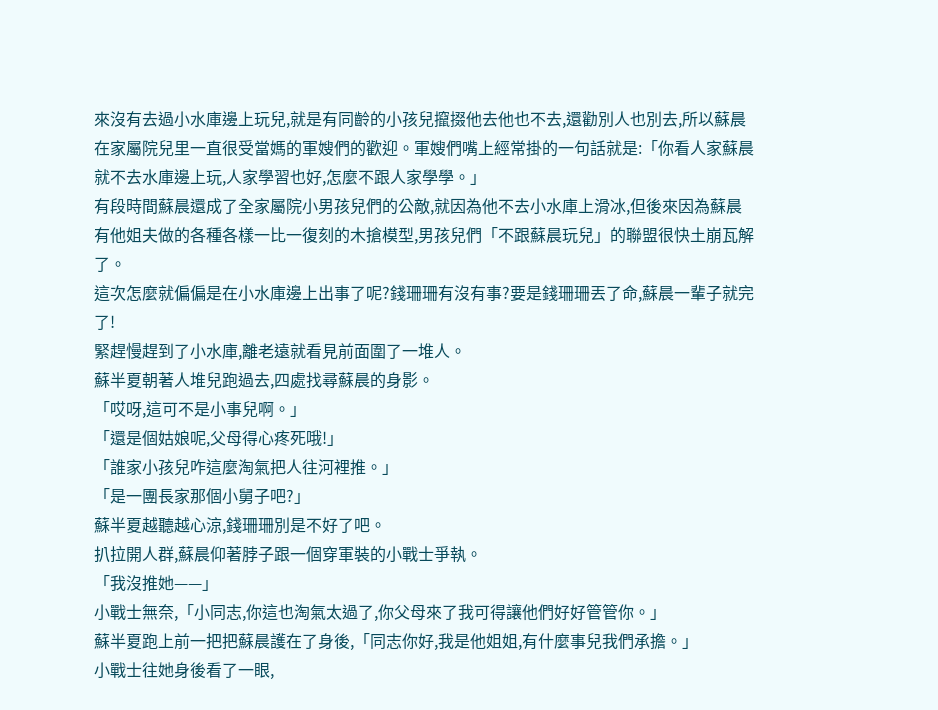來沒有去過小水庫邊上玩兒,就是有同齡的小孩兒攛掇他去他也不去,還勸別人也別去,所以蘇晨在家屬院兒里一直很受當媽的軍嫂們的歡迎。軍嫂們嘴上經常掛的一句話就是:「你看人家蘇晨就不去水庫邊上玩,人家學習也好,怎麼不跟人家學學。」
有段時間蘇晨還成了全家屬院小男孩兒們的公敵,就因為他不去小水庫上滑冰,但後來因為蘇晨有他姐夫做的各種各樣一比一復刻的木搶模型,男孩兒們「不跟蘇晨玩兒」的聯盟很快土崩瓦解了。
這次怎麼就偏偏是在小水庫邊上出事了呢?錢珊珊有沒有事?要是錢珊珊丟了命,蘇晨一輩子就完了!
緊趕慢趕到了小水庫,離老遠就看見前面圍了一堆人。
蘇半夏朝著人堆兒跑過去,四處找尋蘇晨的身影。
「哎呀,這可不是小事兒啊。」
「還是個姑娘呢,父母得心疼死哦!」
「誰家小孩兒咋這麼淘氣把人往河裡推。」
「是一團長家那個小舅子吧?」
蘇半夏越聽越心涼,錢珊珊別是不好了吧。
扒拉開人群,蘇晨仰著脖子跟一個穿軍裝的小戰士爭執。
「我沒推她——」
小戰士無奈,「小同志,你這也淘氣太過了,你父母來了我可得讓他們好好管管你。」
蘇半夏跑上前一把把蘇晨護在了身後,「同志你好,我是他姐姐,有什麼事兒我們承擔。」
小戰士往她身後看了一眼,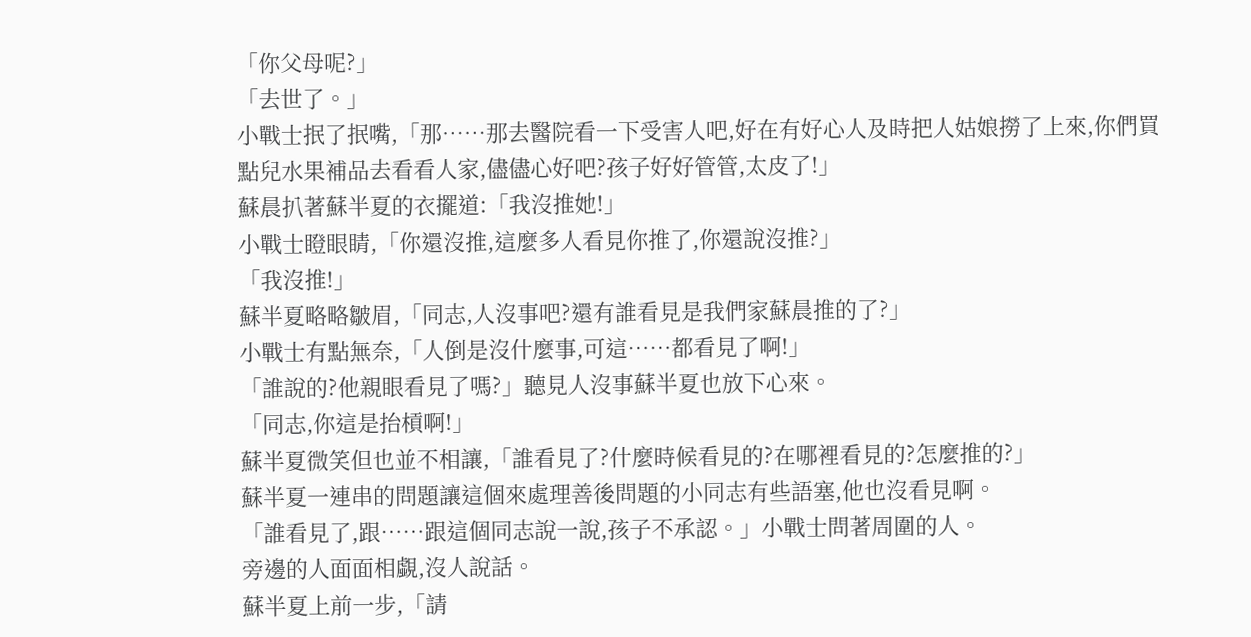「你父母呢?」
「去世了。」
小戰士抿了抿嘴,「那……那去醫院看一下受害人吧,好在有好心人及時把人姑娘撈了上來,你們買點兒水果補品去看看人家,儘儘心好吧?孩子好好管管,太皮了!」
蘇晨扒著蘇半夏的衣擺道:「我沒推她!」
小戰士瞪眼睛,「你還沒推,這麼多人看見你推了,你還說沒推?」
「我沒推!」
蘇半夏略略皺眉,「同志,人沒事吧?還有誰看見是我們家蘇晨推的了?」
小戰士有點無奈,「人倒是沒什麼事,可這……都看見了啊!」
「誰說的?他親眼看見了嗎?」聽見人沒事蘇半夏也放下心來。
「同志,你這是抬槓啊!」
蘇半夏微笑但也並不相讓,「誰看見了?什麼時候看見的?在哪裡看見的?怎麼推的?」
蘇半夏一連串的問題讓這個來處理善後問題的小同志有些語塞,他也沒看見啊。
「誰看見了,跟……跟這個同志說一說,孩子不承認。」小戰士問著周圍的人。
旁邊的人面面相覷,沒人說話。
蘇半夏上前一步,「請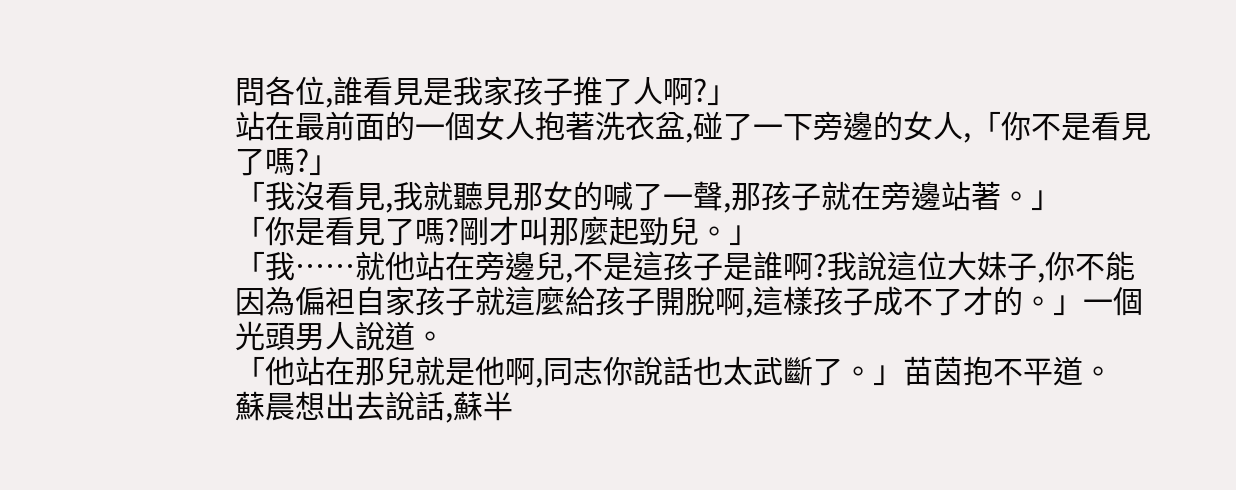問各位,誰看見是我家孩子推了人啊?」
站在最前面的一個女人抱著洗衣盆,碰了一下旁邊的女人,「你不是看見了嗎?」
「我沒看見,我就聽見那女的喊了一聲,那孩子就在旁邊站著。」
「你是看見了嗎?剛才叫那麼起勁兒。」
「我……就他站在旁邊兒,不是這孩子是誰啊?我說這位大妹子,你不能因為偏袒自家孩子就這麼給孩子開脫啊,這樣孩子成不了才的。」一個光頭男人說道。
「他站在那兒就是他啊,同志你說話也太武斷了。」苗茵抱不平道。
蘇晨想出去說話,蘇半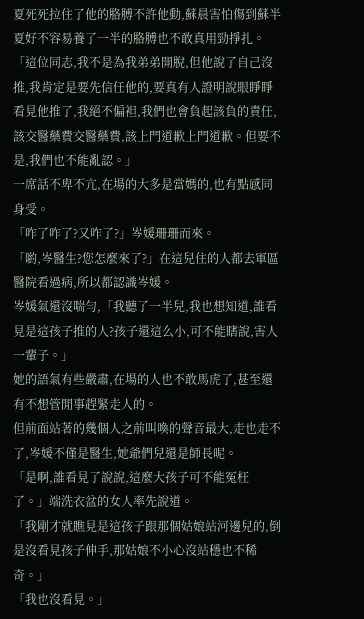夏死死拉住了他的胳膊不許他動,蘇晨害怕傷到蘇半夏好不容易養了一半的胳膊也不敢真用勁掙扎。
「這位同志,我不是為我弟弟開脫,但他說了自己沒推,我肯定是要先信任他的,要真有人證明說眼睜睜看見他推了,我絕不偏袒,我們也會負起該負的責任,該交醫藥費交醫藥費,該上門道歉上門道歉。但要不是,我們也不能亂認。」
一席話不卑不亢,在場的大多是當媽的,也有點感同身受。
「咋了咋了?又咋了?」岑媛珊珊而來。
「喲,岑醫生?您怎麼來了?」在這兒住的人都去軍區醫院看過病,所以都認識岑媛。
岑媛氣還沒喘勻,「我聽了一半兒,我也想知道,誰看見是這孩子推的人?孩子還這么小,可不能瞎說,害人一輩子。」
她的語氣有些嚴肅,在場的人也不敢馬虎了,甚至還有不想管閒事趕緊走人的。
但前面站著的幾個人之前叫喚的聲音最大,走也走不了,岑媛不僅是醫生,她爺們兒還是師長呢。
「是啊,誰看見了說說,這麼大孩子可不能冤枉了。」端洗衣盆的女人率先說道。
「我剛才就瞧見是這孩子跟那個姑娘站河邊兒的,倒是沒看見孩子伸手,那姑娘不小心沒站穩也不稀奇。」
「我也沒看見。」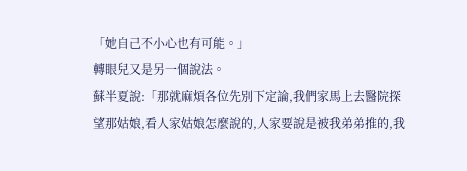「她自己不小心也有可能。」
轉眼兒又是另一個說法。
蘇半夏說:「那就麻煩各位先別下定論,我們家馬上去醫院探望那姑娘,看人家姑娘怎麼說的,人家要說是被我弟弟推的,我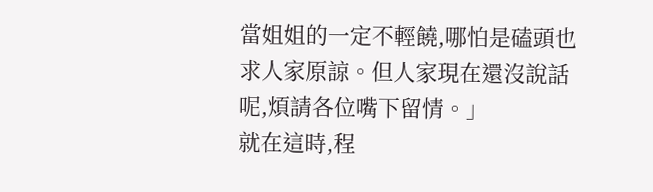當姐姐的一定不輕饒,哪怕是磕頭也求人家原諒。但人家現在還沒說話呢,煩請各位嘴下留情。」
就在這時,程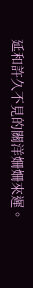延和許久不見的關洋姍姍來遲。